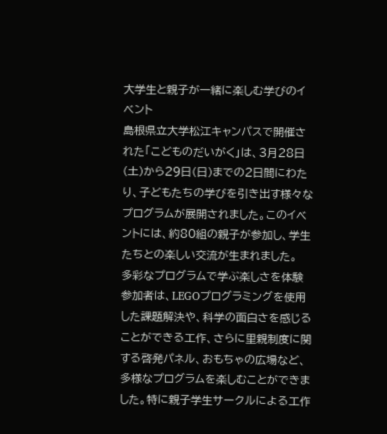大学生と親子が一緒に楽しむ学びのイベント
島根県立大学松江キャンパスで開催された「こどものだいがく」は、3月28日(土)から29日(日)までの2日間にわたり、子どもたちの学びを引き出す様々なプログラムが展開されました。このイベントには、約80組の親子が参加し、学生たちとの楽しい交流が生まれました。
多彩なプログラムで学ぶ楽しさを体験
参加者は、LEGOプログラミングを使用した課題解決や、科学の面白さを感じることができる工作、さらに里親制度に関する啓発パネル、おもちゃの広場など、多様なプログラムを楽しむことができました。特に親子学生サークルによる工作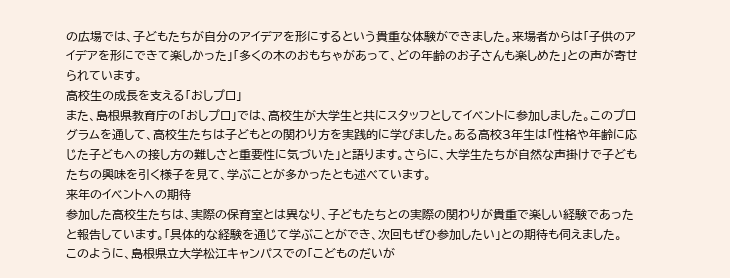の広場では、子どもたちが自分のアイデアを形にするという貴重な体験ができました。来場者からは「子供のアイデアを形にできて楽しかった」「多くの木のおもちゃがあって、どの年齢のお子さんも楽しめた」との声が寄せられています。
高校生の成長を支える「おしプロ」
また、島根県教育庁の「おしプロ」では、高校生が大学生と共にスタッフとしてイベントに参加しました。このプログラムを通して、高校生たちは子どもとの関わり方を実践的に学びました。ある高校3年生は「性格や年齢に応じた子どもへの接し方の難しさと重要性に気づいた」と語ります。さらに、大学生たちが自然な声掛けで子どもたちの興味を引く様子を見て、学ぶことが多かったとも述べています。
来年のイベントへの期待
参加した高校生たちは、実際の保育室とは異なり、子どもたちとの実際の関わりが貴重で楽しい経験であったと報告しています。「具体的な経験を通じて学ぶことができ、次回もぜひ参加したい」との期待も伺えました。
このように、島根県立大学松江キャンパスでの「こどものだいが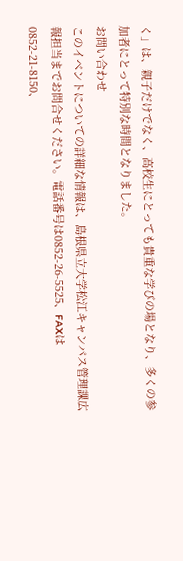く」は、親子だけでなく、高校生にとっても貴重な学びの場となり、多くの参加者にとって特別な時間となりました。
お問い合わせ
このイベントについての詳細な情報は、島根県立大学松江キャンパス管理課広報担当までお問合せください。電話番号は0852-26-5525、FAXは0852-21-8150、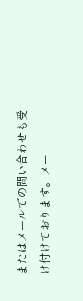またはメールでの問い合わせも受け付けております。メー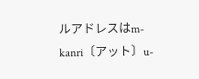ルアドレスはm-kanri〔アット〕u-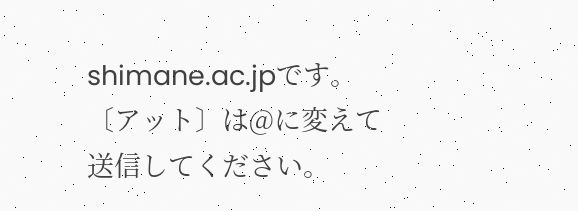shimane.ac.jpです。〔アット〕は@に変えて送信してください。